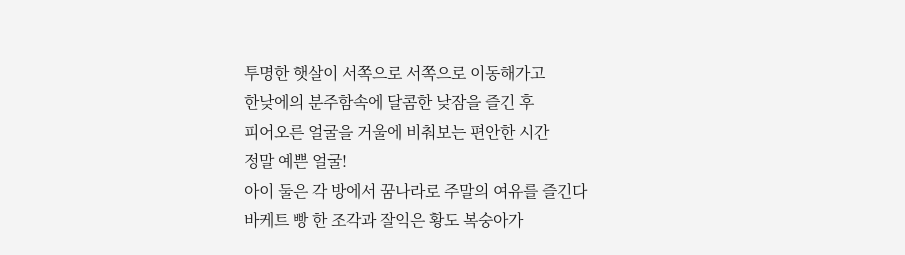투명한 햇살이 서쪽으로 서쪽으로 이동해가고
한낮에의 분주함속에 달콤한 낮잠을 즐긴 후
피어오른 얼굴을 거울에 비춰보는 편안한 시간
정말 예쁜 얼굴!
아이 둘은 각 방에서 꿈나라로 주말의 여유를 즐긴다
바케트 빵 한 조각과 잘익은 황도 복숭아가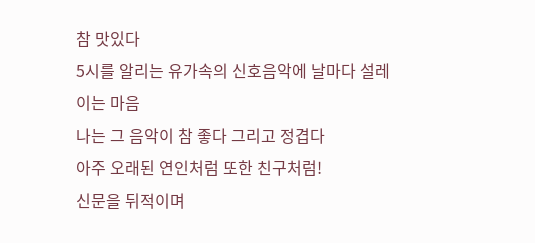참 맛있다
5시를 알리는 유가속의 신호음악에 날마다 설레이는 마음
나는 그 음악이 참 좋다 그리고 정겹다
아주 오래된 연인처럼 또한 친구처럼!
신문을 뒤적이며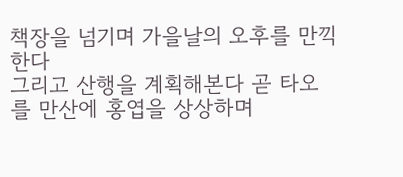책장을 넘기며 가을날의 오후를 만끽한다
그리고 산행을 계획해본다 곧 타오를 만산에 홍엽을 상상하며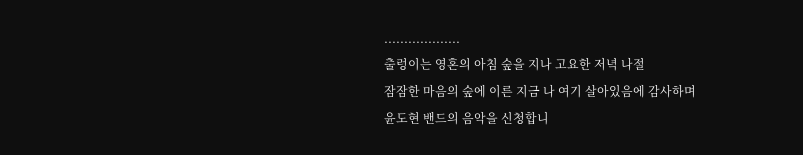...................
출렁이는 영혼의 아침 숲을 지나 고요한 저녁 나절
잠잠한 마음의 숲에 이른 지금 나 여기 살아있음에 감사하며
윤도현 밴드의 음악을 신청합니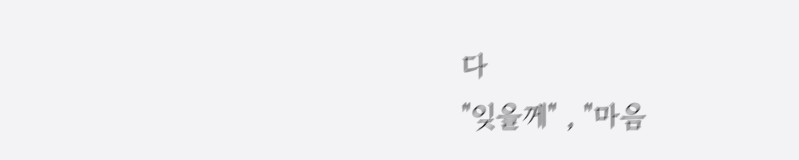다
"잊을께" , "마음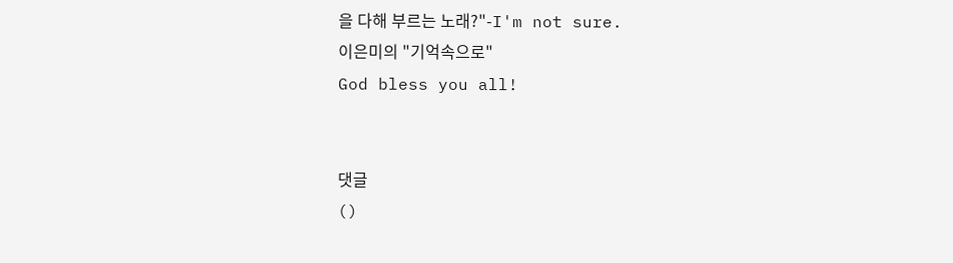을 다해 부르는 노래?"-I'm not sure.
이은미의 "기억속으로"
God bless you all!


댓글
()